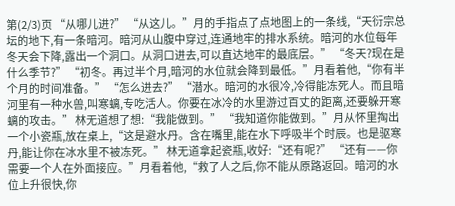第(2/3)页 “从哪儿进?” “从这儿。”月的手指点了点地图上的一条线,“天衍宗总坛的地下,有一条暗河。暗河从山腹中穿过,连通地牢的排水系统。暗河的水位每年冬天会下降,露出一个洞口。从洞口进去,可以直达地牢的最底层。” “冬天?现在是什么季节?” “初冬。再过半个月,暗河的水位就会降到最低。”月看着他,“你有半个月的时间准备。” “怎么进去?” “潜水。暗河的水很冷,冷得能冻死人。而且暗河里有一种水兽,叫寒螭,专吃活人。你要在冰冷的水里游过百丈的距离,还要躲开寒螭的攻击。” 林无道想了想:“我能做到。” “我知道你能做到。”月从怀里掏出一个小瓷瓶,放在桌上,“这是避水丹。含在嘴里,能在水下呼吸半个时辰。也是驱寒丹,能让你在冰水里不被冻死。” 林无道拿起瓷瓶,收好:“还有呢?” “还有——你需要一个人在外面接应。”月看着他,“救了人之后,你不能从原路返回。暗河的水位上升很快,你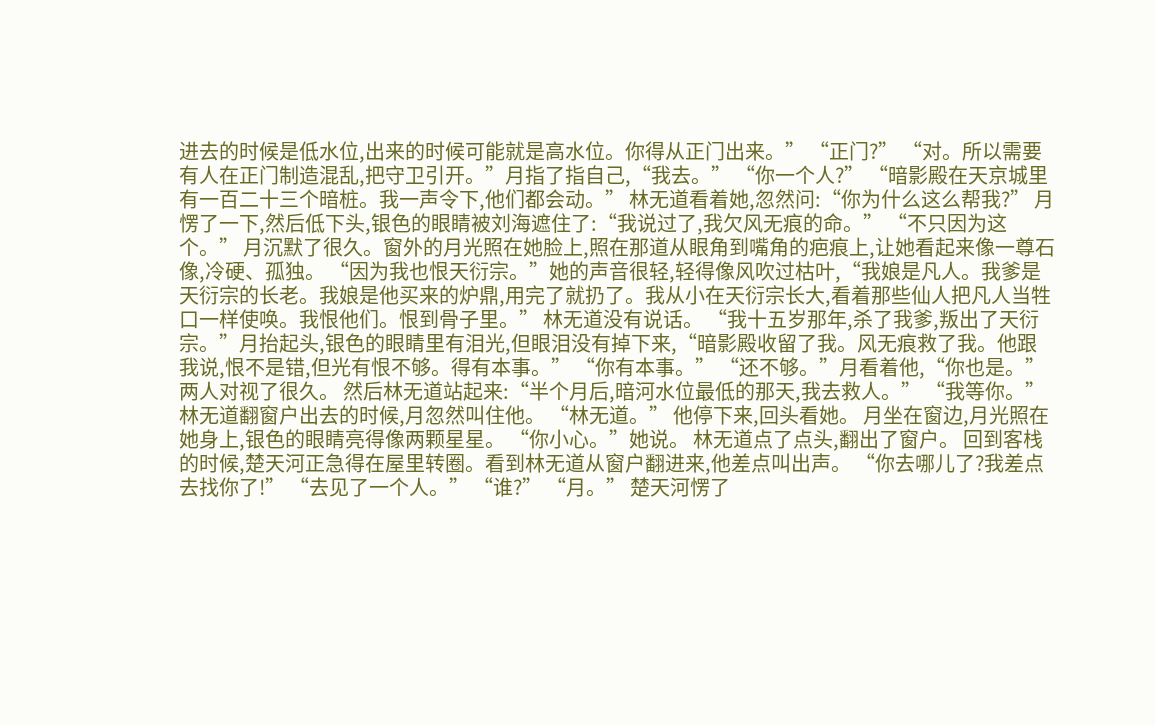进去的时候是低水位,出来的时候可能就是高水位。你得从正门出来。” “正门?” “对。所以需要有人在正门制造混乱,把守卫引开。”月指了指自己,“我去。” “你一个人?” “暗影殿在天京城里有一百二十三个暗桩。我一声令下,他们都会动。” 林无道看着她,忽然问:“你为什么这么帮我?” 月愣了一下,然后低下头,银色的眼睛被刘海遮住了:“我说过了,我欠风无痕的命。” “不只因为这个。” 月沉默了很久。窗外的月光照在她脸上,照在那道从眼角到嘴角的疤痕上,让她看起来像一尊石像,冷硬、孤独。 “因为我也恨天衍宗。”她的声音很轻,轻得像风吹过枯叶,“我娘是凡人。我爹是天衍宗的长老。我娘是他买来的炉鼎,用完了就扔了。我从小在天衍宗长大,看着那些仙人把凡人当牲口一样使唤。我恨他们。恨到骨子里。” 林无道没有说话。 “我十五岁那年,杀了我爹,叛出了天衍宗。”月抬起头,银色的眼睛里有泪光,但眼泪没有掉下来,“暗影殿收留了我。风无痕救了我。他跟我说,恨不是错,但光有恨不够。得有本事。” “你有本事。” “还不够。”月看着他,“你也是。” 两人对视了很久。 然后林无道站起来:“半个月后,暗河水位最低的那天,我去救人。” “我等你。” 林无道翻窗户出去的时候,月忽然叫住他。 “林无道。” 他停下来,回头看她。 月坐在窗边,月光照在她身上,银色的眼睛亮得像两颗星星。 “你小心。”她说。 林无道点了点头,翻出了窗户。 回到客栈的时候,楚天河正急得在屋里转圈。看到林无道从窗户翻进来,他差点叫出声。 “你去哪儿了?我差点去找你了!” “去见了一个人。” “谁?” “月。” 楚天河愣了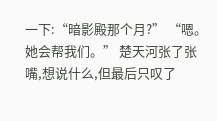一下:“暗影殿那个月?” “嗯。她会帮我们。” 楚天河张了张嘴,想说什么,但最后只叹了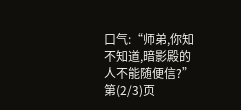口气:“师弟,你知不知道,暗影殿的人不能随便信?” 第(2/3)页